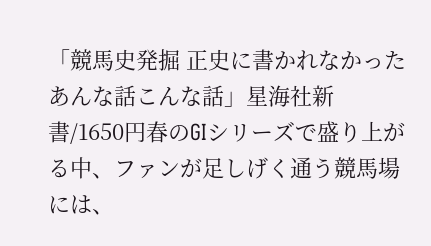「競馬史発掘 正史に書かれなかったあんな話こんな話」星海社新書/1650円春のGⅠシリーズで盛り上がる中、ファンが足しげく通う競馬場には、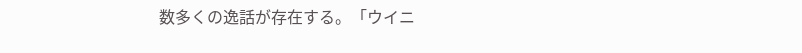数多くの逸話が存在する。「ウイニ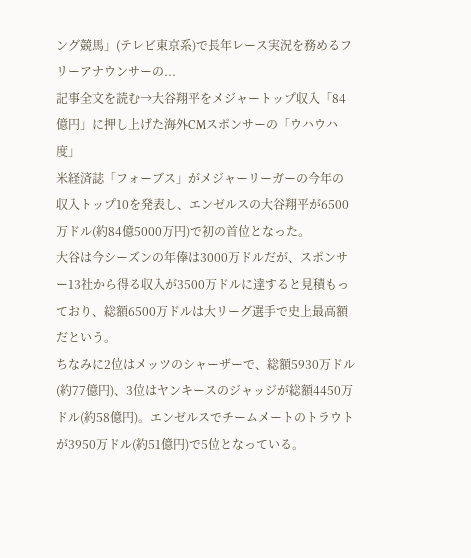ング競馬」(テレビ東京系)で長年レース実況を務めるフリーアナウンサーの...
記事全文を読む→大谷翔平をメジャートップ収入「84億円」に押し上げた海外CMスポンサーの「ウハウハ度」
米経済誌「フォーブス」がメジャーリーガーの今年の収入トップ10を発表し、エンゼルスの大谷翔平が6500万ドル(約84億5000万円)で初の首位となった。
大谷は今シーズンの年俸は3000万ドルだが、スポンサー13社から得る収入が3500万ドルに達すると見積もっており、総額6500万ドルは大リーグ選手で史上最高額だという。
ちなみに2位はメッツのシャーザーで、総額5930万ドル(約77億円)、3位はヤンキースのジャッジが総額4450万ドル(約58億円)。エンゼルスでチームメートのトラウトが3950万ドル(約51億円)で5位となっている。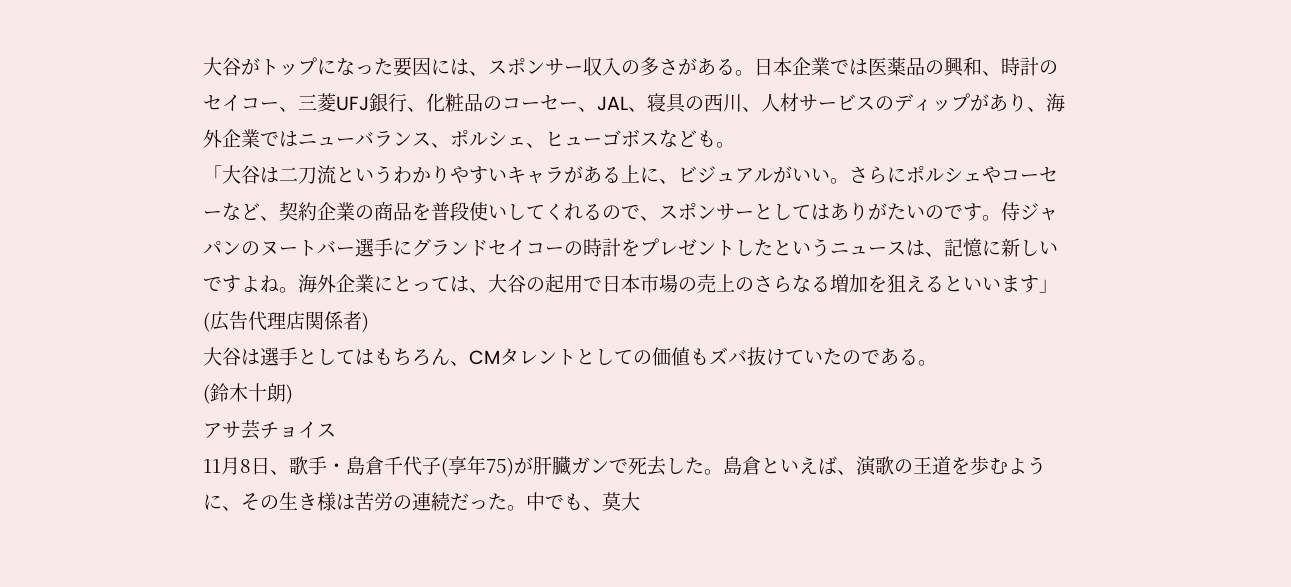大谷がトップになった要因には、スポンサー収入の多さがある。日本企業では医薬品の興和、時計のセイコー、三菱UFJ銀行、化粧品のコーセー、JAL、寝具の西川、人材サービスのディップがあり、海外企業ではニューバランス、ポルシェ、ヒューゴボスなども。
「大谷は二刀流というわかりやすいキャラがある上に、ビジュアルがいい。さらにポルシェやコーセーなど、契約企業の商品を普段使いしてくれるので、スポンサーとしてはありがたいのです。侍ジャパンのヌートバー選手にグランドセイコーの時計をプレゼントしたというニュースは、記憶に新しいですよね。海外企業にとっては、大谷の起用で日本市場の売上のさらなる増加を狙えるといいます」(広告代理店関係者)
大谷は選手としてはもちろん、CMタレントとしての価値もズバ抜けていたのである。
(鈴木十朗)
アサ芸チョイス
11月8日、歌手・島倉千代子(享年75)が肝臓ガンで死去した。島倉といえば、演歌の王道を歩むように、その生き様は苦労の連続だった。中でも、莫大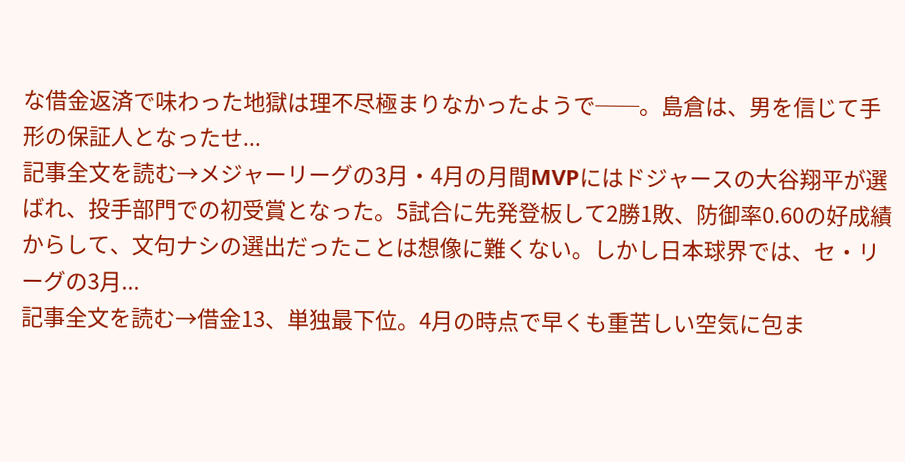な借金返済で味わった地獄は理不尽極まりなかったようで──。島倉は、男を信じて手形の保証人となったせ...
記事全文を読む→メジャーリーグの3月・4月の月間MVPにはドジャースの大谷翔平が選ばれ、投手部門での初受賞となった。5試合に先発登板して2勝1敗、防御率0.60の好成績からして、文句ナシの選出だったことは想像に難くない。しかし日本球界では、セ・リーグの3月...
記事全文を読む→借金13、単独最下位。4月の時点で早くも重苦しい空気に包ま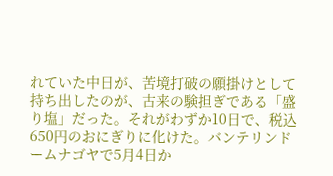れていた中日が、苦境打破の願掛けとして持ち出したのが、古来の験担ぎである「盛り塩」だった。それがわずか10日で、税込650円のおにぎりに化けた。バンテリンドームナゴヤで5月4日か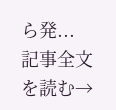ら発...
記事全文を読む→